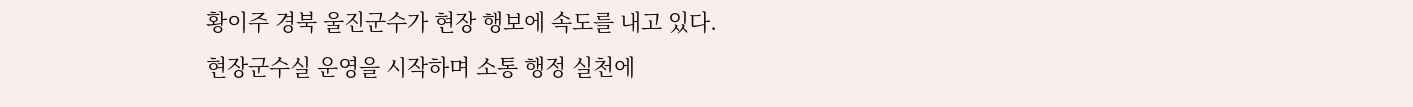황이주 경북 울진군수가 현장 행보에 속도를 내고 있다.
현장군수실 운영을 시작하며 소통 행정 실천에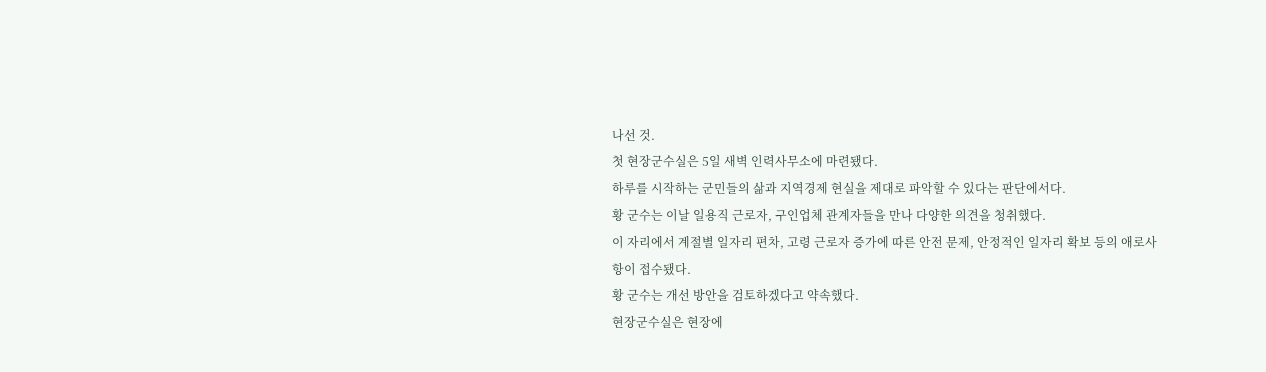나선 것.
첫 현장군수실은 5일 새벽 인력사무소에 마련됐다.
하루를 시작하는 군민들의 삶과 지역경제 현실을 제대로 파악할 수 있다는 판단에서다.
황 군수는 이날 일용직 근로자, 구인업체 관계자들을 만나 다양한 의견을 청취했다.
이 자리에서 계절별 일자리 편차, 고령 근로자 증가에 따른 안전 문제, 안정적인 일자리 확보 등의 애로사항이 접수됐다.
황 군수는 개선 방안을 검토하겠다고 약속했다.
현장군수실은 현장에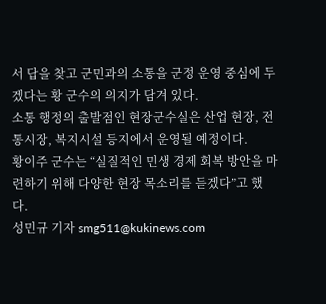서 답을 찾고 군민과의 소통을 군정 운영 중심에 두겠다는 황 군수의 의지가 담겨 있다.
소통 행정의 출발점인 현장군수실은 산업 현장, 전통시장, 복지시설 등지에서 운영될 예정이다.
황이주 군수는 “실질적인 민생 경제 회복 방안을 마련하기 위해 다양한 현장 목소리를 듣겠다”고 했다.
성민규 기자 smg511@kukinews.com